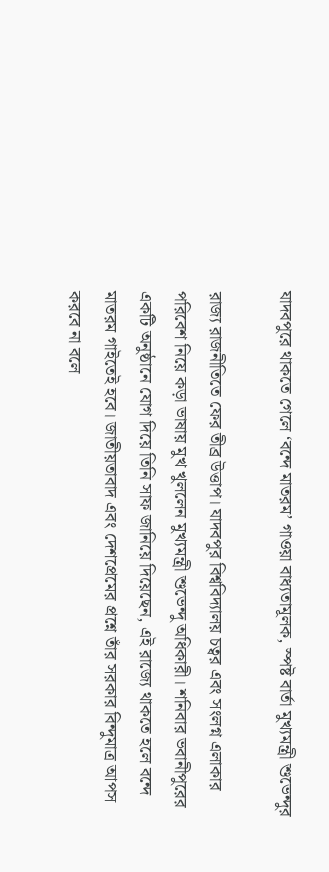যাদবপুরে থাকতে গেলে ‘বন্দে মাতরম’ গাওয়া বাধ্যতামূলক, স্পষ্ট বার্তা মুখ্যমন্ত্রী শুভেন্দুর

রাজ্য রাজনীতিতে ফের তীব্র উত্তাপ। যাদবপুর বিশ্ববিদ্যালয় চত্বর এবং সংলগ্ন এলাকার পরিবেশ নিয়ে কড়া ভাষায় মুখ খুললেন মুখ্যমন্ত্রী শুভেন্দু অধিকারী। শনিবার ভবানীপুরের একটি অনুষ্ঠানে যোগ দিয়ে তিনি সাফ জানিয়ে দিয়েছেন, এই রাজ্যে থাকতে হলে বন্দে মাতরম গাইতেই হবে। জাতীয়তাবাদ এবং দেশপ্রেমের প্রশ্নে তাঁর সরকার বিন্দুমাত্র আপস করবে না বলে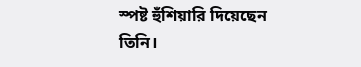স্পষ্ট হুঁশিয়ারি দিয়েছেন তিনি।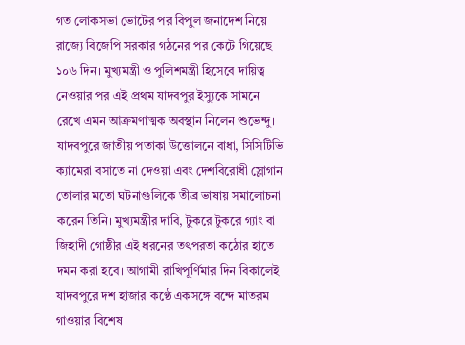গত লোকসভা ভোটের পর বিপুল জনাদেশ নিয়ে রাজ্যে বিজেপি সরকার গঠনের পর কেটে গিয়েছে ১০৬ দিন। মুখ্যমন্ত্রী ও পুলিশমন্ত্রী হিসেবে দায়িত্ব নেওয়ার পর এই প্রথম যাদবপুর ইস্যুকে সামনে রেখে এমন আক্রমণাত্মক অবস্থান নিলেন শুভেন্দু। যাদবপুরে জাতীয় পতাকা উত্তোলনে বাধা, সিসিটিভি ক্যামেরা বসাতে না দেওয়া এবং দেশবিরোধী স্লোগান তোলার মতো ঘটনাগুলিকে তীব্র ভাষায় সমালোচনা করেন তিনি। মুখ্যমন্ত্রীর দাবি, টুকরে টুকরে গ্যাং বা জিহাদী গোষ্ঠীর এই ধরনের তৎপরতা কঠোর হাতে দমন করা হবে। আগামী রাখিপূর্ণিমার দিন বিকালেই যাদবপুরে দশ হাজার কণ্ঠে একসঙ্গে বন্দে মাতরম গাওয়ার বিশেষ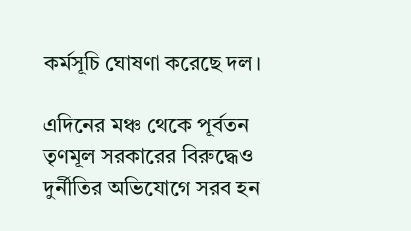কর্মসূচি ঘোষণা করেছে দল।

এদিনের মঞ্চ থেকে পূর্বতন তৃণমূল সরকারের বিরুদ্ধেও দুর্নীতির অভিযোগে সরব হন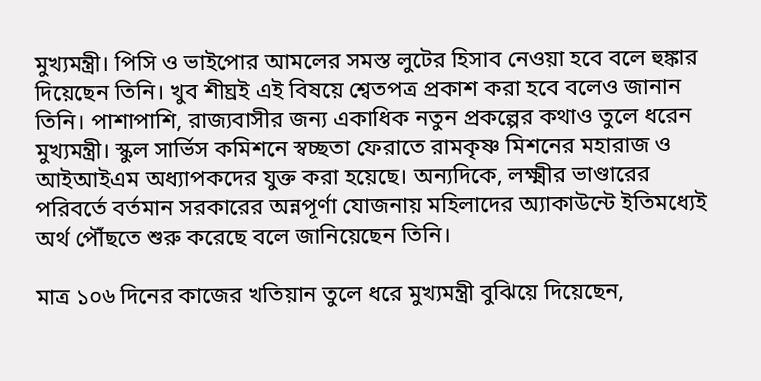মুখ্যমন্ত্রী। পিসি ও ভাইপোর আমলের সমস্ত লুটের হিসাব নেওয়া হবে বলে হুঙ্কার দিয়েছেন তিনি। খুব শীঘ্রই এই বিষয়ে শ্বেতপত্র প্রকাশ করা হবে বলেও জানান তিনি। পাশাপাশি, রাজ্যবাসীর জন্য একাধিক নতুন প্রকল্পের কথাও তুলে ধরেন মুখ্যমন্ত্রী। স্কুল সার্ভিস কমিশনে স্বচ্ছতা ফেরাতে রামকৃষ্ণ মিশনের মহারাজ ও আইআইএম অধ্যাপকদের যুক্ত করা হয়েছে। অন্যদিকে, লক্ষ্মীর ভাণ্ডারের পরিবর্তে বর্তমান সরকারের অন্নপূর্ণা যোজনায় মহিলাদের অ্যাকাউন্টে ইতিমধ্যেই অর্থ পৌঁছতে শুরু করেছে বলে জানিয়েছেন তিনি।

মাত্র ১০৬ দিনের কাজের খতিয়ান তুলে ধরে মুখ্যমন্ত্রী বুঝিয়ে দিয়েছেন,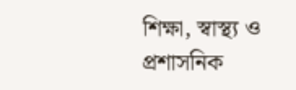শিক্ষা, স্বাস্থ্য ও প্রশাসনিক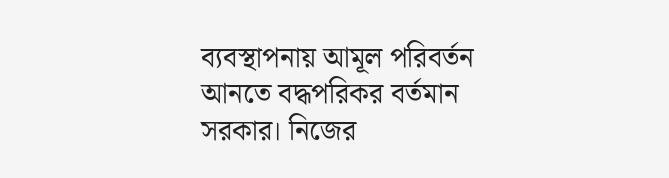ব্যবস্থাপনায় আমূল পরিবর্তন আনতে বদ্ধপরিকর বর্তমান সরকার। নিজের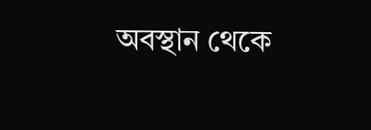অবস্থান থেকে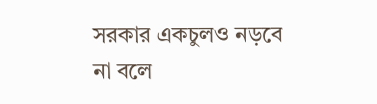সরকার একচুলও নড়বে না বলে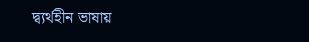দ্ব্যর্থহীন ভাষায়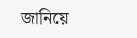জানিয়ে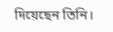দিয়েছেন তিনি।